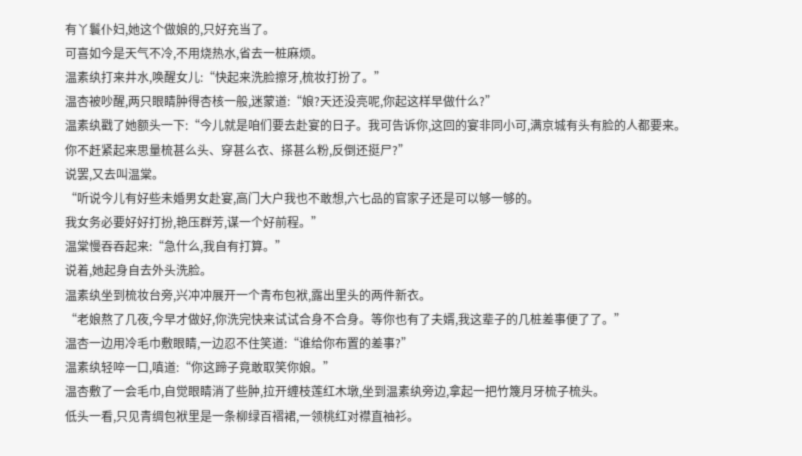有丫鬟仆妇,她这个做娘的,只好充当了。
可喜如今是天气不冷,不用烧热水,省去一桩麻烦。
温素纨打来井水,唤醒女儿:“快起来洗脸擦牙,梳妆打扮了。”
温杏被吵醒,两只眼睛肿得杏核一般,迷蒙道:“娘?天还没亮呢,你起这样早做什么?”
温素纨戳了她额头一下:“今儿就是咱们要去赴宴的日子。我可告诉你,这回的宴非同小可,满京城有头有脸的人都要来。
你不赶紧起来思量梳甚么头、穿甚么衣、搽甚么粉,反倒还挺尸?”
说罢,又去叫温棠。
“听说今儿有好些未婚男女赴宴,高门大户我也不敢想,六七品的官家子还是可以够一够的。
我女务必要好好打扮,艳压群芳,谋一个好前程。”
温棠慢吞吞起来:“急什么,我自有打算。”
说着,她起身自去外头洗脸。
温素纨坐到梳妆台旁,兴冲冲展开一个青布包袱,露出里头的两件新衣。
“老娘熬了几夜,今早才做好,你洗完快来试试合身不合身。等你也有了夫婿,我这辈子的几桩差事便了了。”
温杏一边用冷毛巾敷眼睛,一边忍不住笑道:“谁给你布置的差事?”
温素纨轻啐一口,嗔道:“你这蹄子竟敢取笑你娘。”
温杏敷了一会毛巾,自觉眼睛消了些肿,拉开缠枝莲红木墩,坐到温素纨旁边,拿起一把竹篾月牙梳子梳头。
低头一看,只见青绸包袱里是一条柳绿百褶裙,一领桃红对襟直袖衫。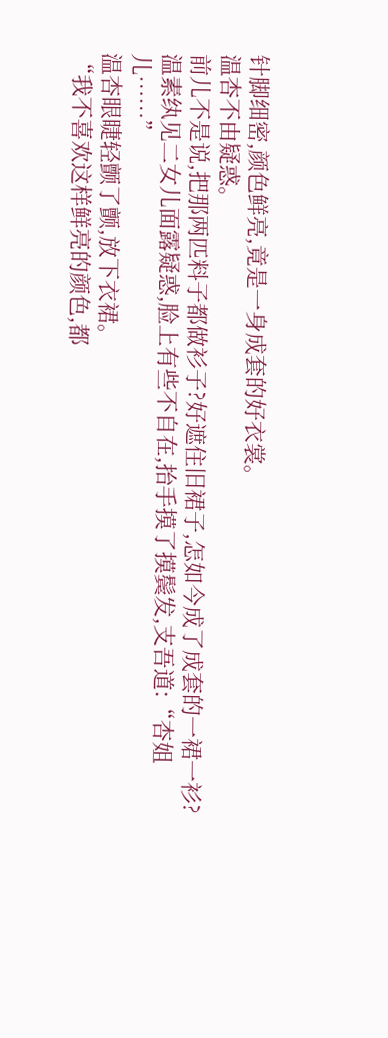针脚细密,颜色鲜亮,竟是一身成套的好衣裳。
温杏不由疑惑。
前儿不是说,把那两匹料子都做衫子?好遮住旧裙子,怎如今成了成套的一裙一衫?
温素纨见二女儿面露疑惑,脸上有些不自在,抬手摸了摸鬓发,支吾道:“杏姐儿……”
温杏眼睫轻颤了颤,放下衣裙。
“我不喜欢这样鲜亮的颜色,都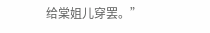给棠姐儿穿罢。”